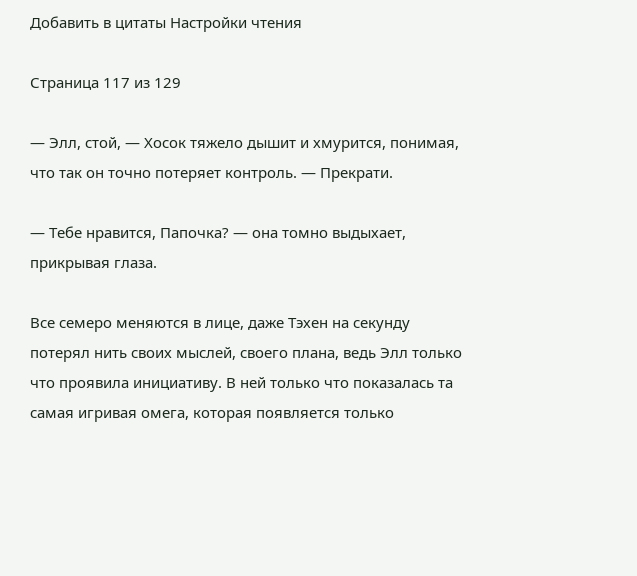Добавить в цитаты Настройки чтения

Страница 117 из 129

— Элл, стой, — Хосок тяжело дышит и хмурится, понимая, что так он точно потеряет контроль. — Прекрати.

— Тебе нравится, Папочка? — она томно выдыхает, прикрывая глаза.

Все семеро меняются в лице, даже Тэхен на секунду потерял нить своих мыслей, своего плана, ведь Элл только что проявила инициативу. В ней только что показалась та самая игривая омега, которая появляется только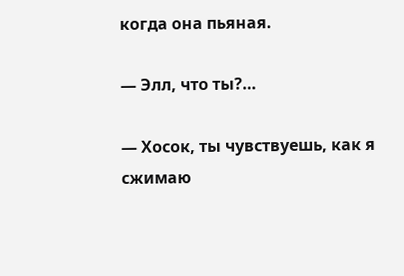когда она пьяная.

— Элл, что ты?…

— Хосок, ты чувствуешь, как я сжимаю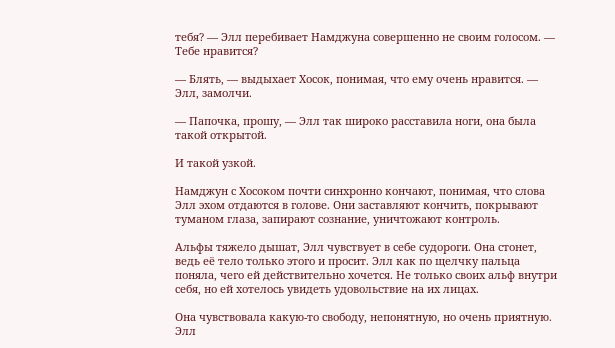тебя? — Элл перебивает Намджуна совершенно не своим голосом. — Тебе нравится?

— Блять, — выдыхает Хосок, понимая, что ему очень нравится. — Элл, замолчи.

— Папочка, прошу, — Элл так широко расставила ноги, она была такой открытой.

И такой узкой.

Намджун с Хосоком почти синхронно кончают, понимая, что слова Элл эхом отдаются в голове. Они заставляют кончить, покрывают туманом глаза, запирают сознание, уничтожают контроль.

Альфы тяжело дышат, Элл чувствует в себе судороги. Она стонет, ведь её тело только этого и просит. Элл как по щелчку пальца поняла, чего ей действительно хочется. Не только своих альф внутри себя, но ей хотелось увидеть удовольствие на их лицах.

Она чувствовала какую-то свободу, непонятную, но очень приятную. Элл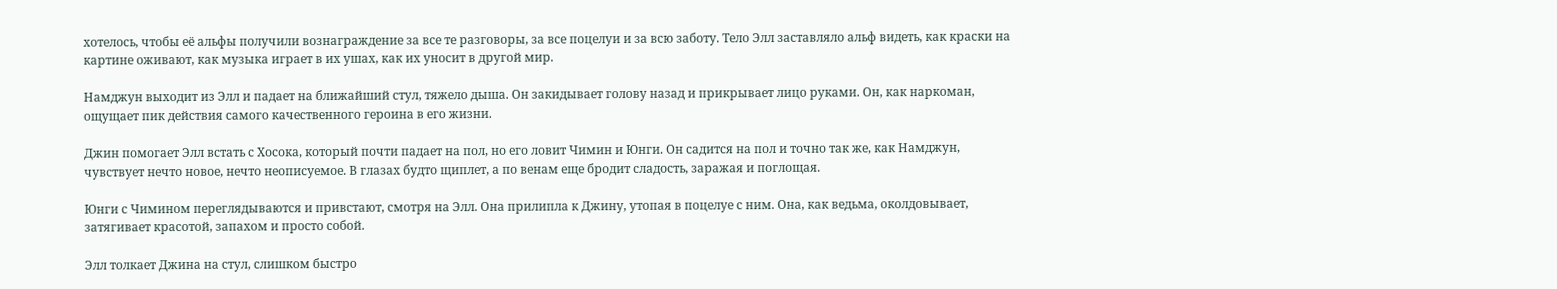хотелось, чтобы её альфы получили вознаграждение за все те разговоры, за все поцелуи и за всю заботу. Тело Элл заставляло альф видеть, как краски на картине оживают, как музыка играет в их ушах, как их уносит в другой мир.

Намджун выходит из Элл и падает на ближайший стул, тяжело дыша. Он закидывает голову назад и прикрывает лицо руками. Он, как наркоман, ощущает пик действия самого качественного героина в его жизни.

Джин помогает Элл встать с Хосока, который почти падает на пол, но его ловит Чимин и Юнги. Он садится на пол и точно так же, как Намджун, чувствует нечто новое, нечто неописуемое. В глазах будто щиплет, а по венам еще бродит сладость, заражая и поглощая.

Юнги с Чимином переглядываются и привстают, смотря на Элл. Она прилипла к Джину, утопая в поцелуе с ним. Она, как ведьма, околдовывает, затягивает красотой, запахом и просто собой.

Элл толкает Джина на стул, слишком быстро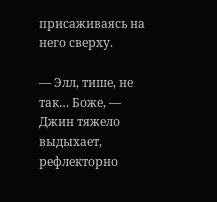присаживаясь на него сверху.

— Элл, тише, не так… Боже, — Джин тяжело выдыхает, рефлекторно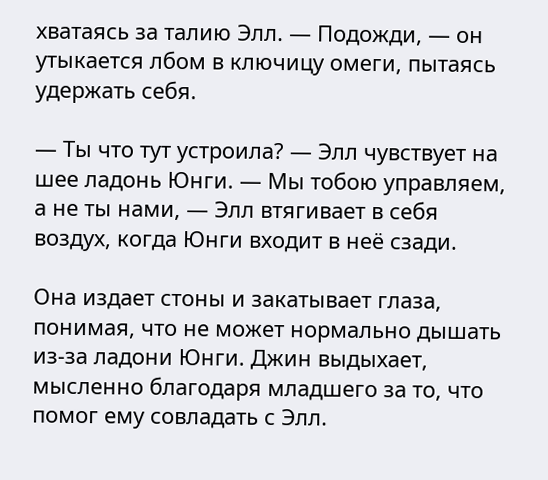хватаясь за талию Элл. — Подожди, — он утыкается лбом в ключицу омеги, пытаясь удержать себя.

— Ты что тут устроила? — Элл чувствует на шее ладонь Юнги. — Мы тобою управляем, а не ты нами, — Элл втягивает в себя воздух, когда Юнги входит в неё сзади.

Она издает стоны и закатывает глаза, понимая, что не может нормально дышать из-за ладони Юнги. Джин выдыхает, мысленно благодаря младшего за то, что помог ему совладать с Элл.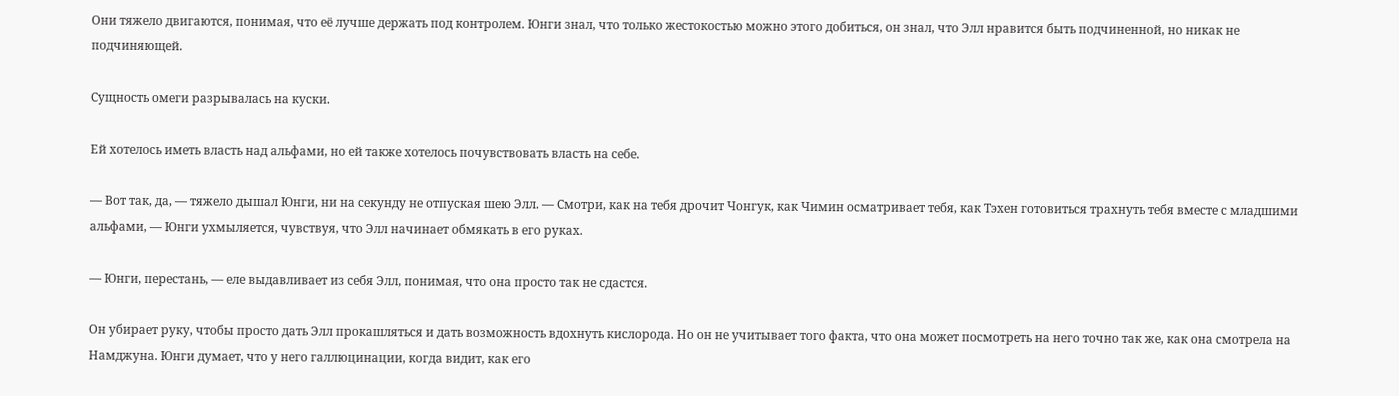Они тяжело двигаются, понимая, что её лучше держать под контролем. Юнги знал, что только жестокостью можно этого добиться, он знал, что Элл нравится быть подчиненной, но никак не подчиняющей.

Сущность омеги разрывалась на куски.

Ей хотелось иметь власть над альфами, но ей также хотелось почувствовать власть на себе.

— Вот так, да, — тяжело дышал Юнги, ни на секунду не отпуская шею Элл. — Смотри, как на тебя дрочит Чонгук, как Чимин осматривает тебя, как Тэхен готовиться трахнуть тебя вместе с младшими альфами, — Юнги ухмыляется, чувствуя, что Элл начинает обмякать в его руках.

— Юнги, перестань, — еле выдавливает из себя Элл, понимая, что она просто так не сдастся.

Он убирает руку, чтобы просто дать Элл прокашляться и дать возможность вдохнуть кислорода. Но он не учитывает того факта, что она может посмотреть на него точно так же, как она смотрела на Намджуна. Юнги думает, что у него галлюцинации, когда видит, как его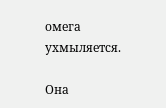омега ухмыляется.

Она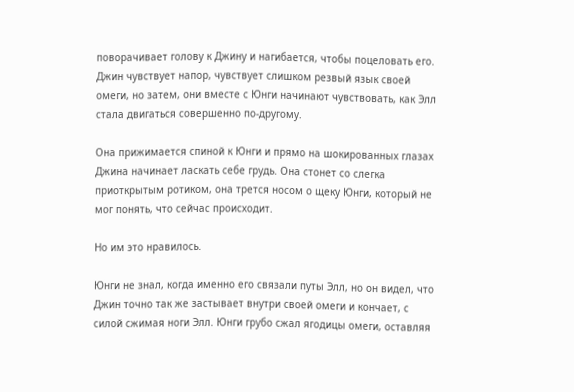поворачивает голову к Джину и нагибается, чтобы поцеловать его. Джин чувствует напор, чувствует слишком резвый язык своей омеги, но затем, они вместе с Юнги начинают чувствовать, как Элл стала двигаться совершенно по-другому.

Она прижимается спиной к Юнги и прямо на шокированных глазах Джина начинает ласкать себе грудь. Она стонет со слегка приоткрытым ротиком, она трется носом о щеку Юнги, который не мог понять, что сейчас происходит.

Но им это нравилось.

Юнги не знал, когда именно его связали путы Элл, но он видел, что Джин точно так же застывает внутри своей омеги и кончает, с силой сжимая ноги Элл. Юнги грубо сжал ягодицы омеги, оставляя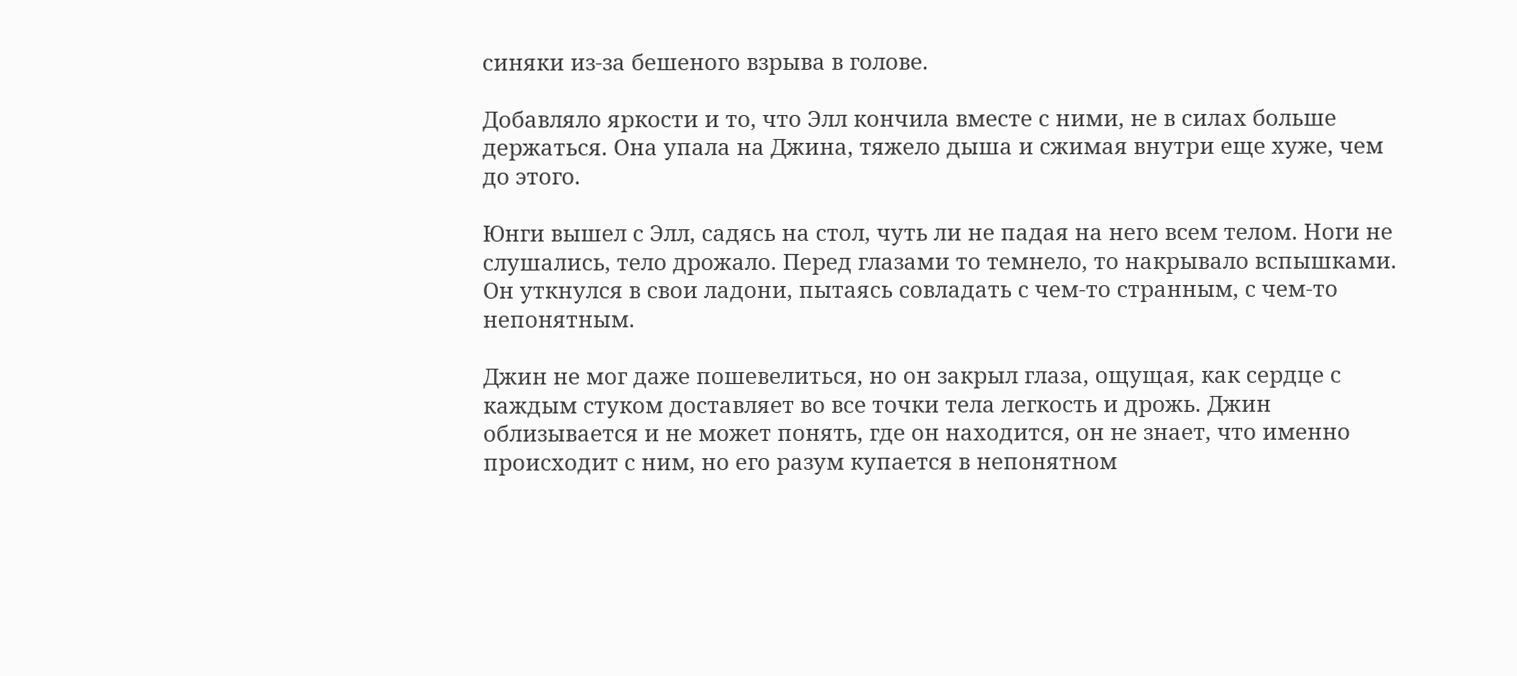синяки из-за бешеного взрыва в голове.

Добавляло яркости и то, что Элл кончила вместе с ними, не в силах больше держаться. Она упала на Джина, тяжело дыша и сжимая внутри еще хуже, чем до этого.

Юнги вышел с Элл, садясь на стол, чуть ли не падая на него всем телом. Ноги не слушались, тело дрожало. Перед глазами то темнело, то накрывало вспышками. Он уткнулся в свои ладони, пытаясь совладать с чем-то странным, с чем-то непонятным.

Джин не мог даже пошевелиться, но он закрыл глаза, ощущая, как сердце с каждым стуком доставляет во все точки тела легкость и дрожь. Джин облизывается и не может понять, где он находится, он не знает, что именно происходит с ним, но его разум купается в непонятном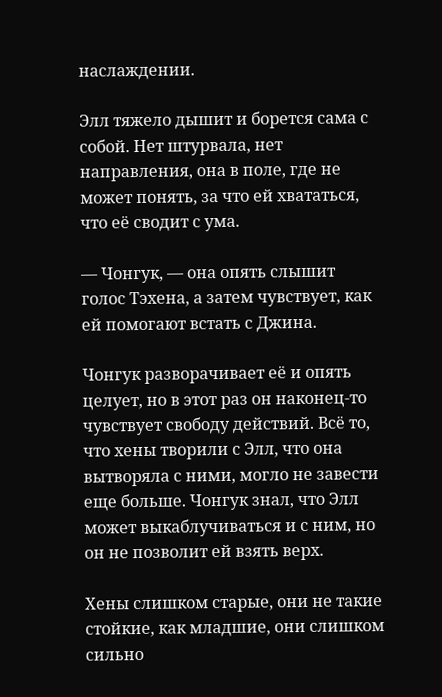наслаждении.

Элл тяжело дышит и борется сама с собой. Нет штурвала, нет направления, она в поле, где не может понять, за что ей хвататься, что её сводит с ума.

— Чонгук, — она опять слышит голос Тэхена, а затем чувствует, как ей помогают встать с Джина.

Чонгук разворачивает её и опять целует, но в этот раз он наконец-то чувствует свободу действий. Всё то, что хены творили с Элл, что она вытворяла с ними, могло не завести еще больше. Чонгук знал, что Элл может выкаблучиваться и с ним, но он не позволит ей взять верх.

Хены слишком старые, они не такие стойкие, как младшие, они слишком сильно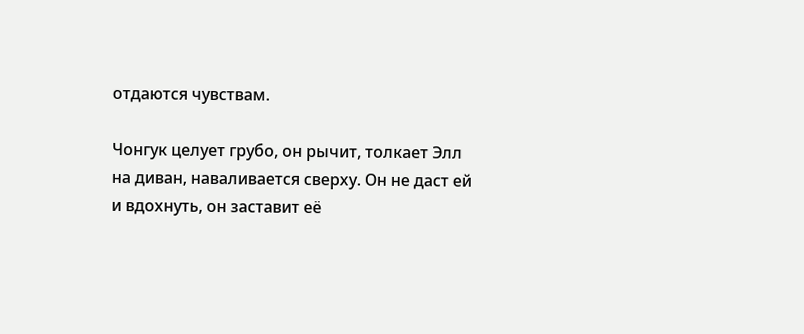отдаются чувствам.

Чонгук целует грубо, он рычит, толкает Элл на диван, наваливается сверху. Он не даст ей и вдохнуть, он заставит её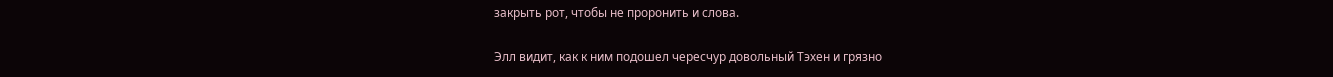закрыть рот, чтобы не проронить и слова.

Элл видит, как к ним подошел чересчур довольный Тэхен и грязно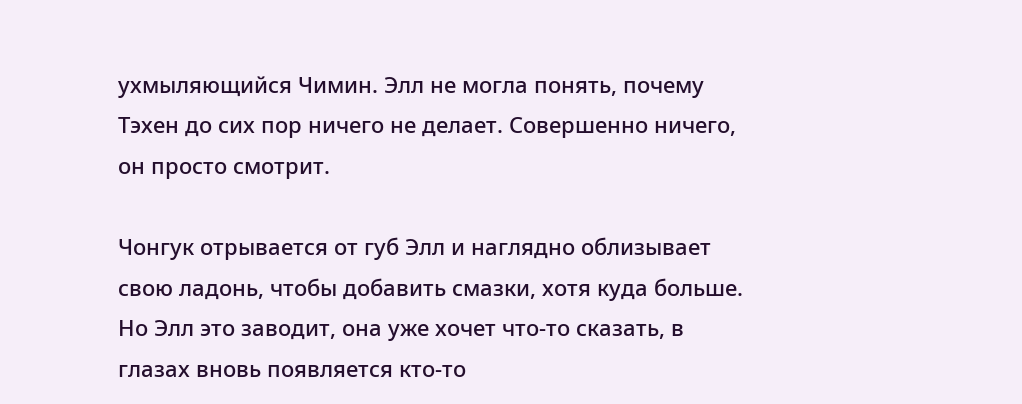ухмыляющийся Чимин. Элл не могла понять, почему Тэхен до сих пор ничего не делает. Совершенно ничего, он просто смотрит.

Чонгук отрывается от губ Элл и наглядно облизывает свою ладонь, чтобы добавить смазки, хотя куда больше. Но Элл это заводит, она уже хочет что-то сказать, в глазах вновь появляется кто-то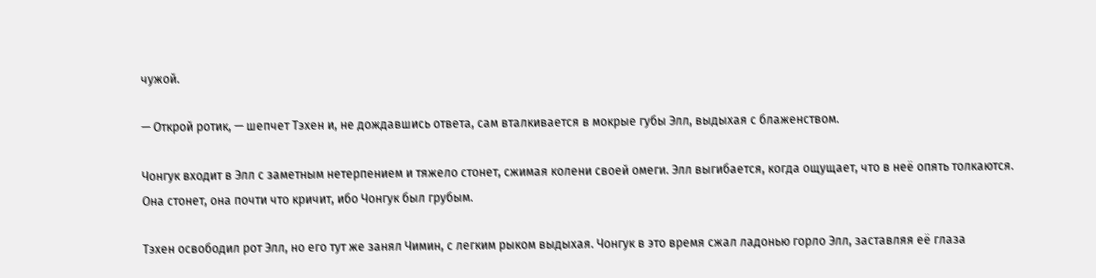чужой.

— Открой ротик, — шепчет Тэхен и, не дождавшись ответа, сам вталкивается в мокрые губы Элл, выдыхая с блаженством.

Чонгук входит в Элл с заметным нетерпением и тяжело стонет, сжимая колени своей омеги. Элл выгибается, когда ощущает, что в неё опять толкаются. Она стонет, она почти что кричит, ибо Чонгук был грубым.

Тэхен освободил рот Элл, но его тут же занял Чимин, с легким рыком выдыхая. Чонгук в это время сжал ладонью горло Элл, заставляя её глаза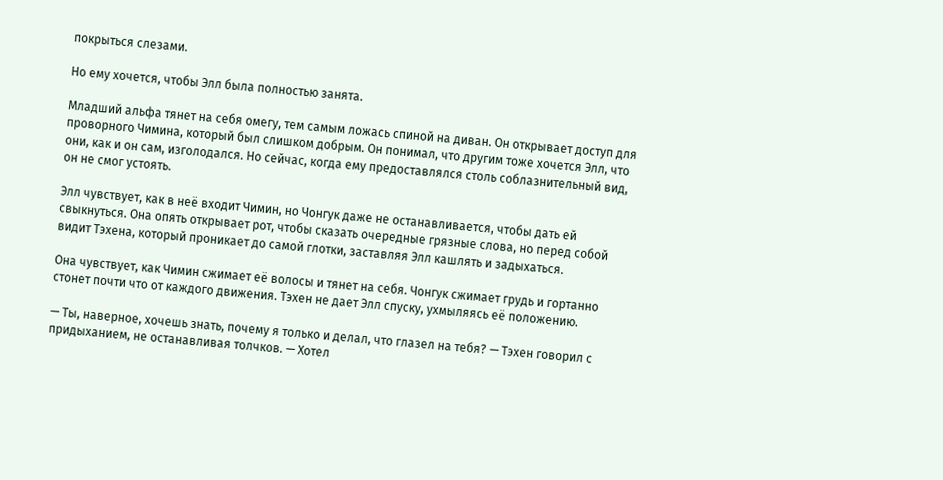покрыться слезами.

Но ему хочется, чтобы Элл была полностью занята.

Младший альфа тянет на себя омегу, тем самым ложась спиной на диван. Он открывает доступ для проворного Чимина, который был слишком добрым. Он понимал, что другим тоже хочется Элл, что они, как и он сам, изголодался. Но сейчас, когда ему предоставлялся столь соблазнительный вид, он не смог устоять.

Элл чувствует, как в неё входит Чимин, но Чонгук даже не останавливается, чтобы дать ей свыкнуться. Она опять открывает рот, чтобы сказать очередные грязные слова, но перед собой видит Тэхена, который проникает до самой глотки, заставляя Элл кашлять и задыхаться.

Она чувствует, как Чимин сжимает её волосы и тянет на себя. Чонгук сжимает грудь и гортанно стонет почти что от каждого движения. Тэхен не дает Элл спуску, ухмыляясь её положению.

— Ты, наверное, хочешь знать, почему я только и делал, что глазел на тебя? — Тэхен говорил с придыханием, не останавливая толчков. — Хотел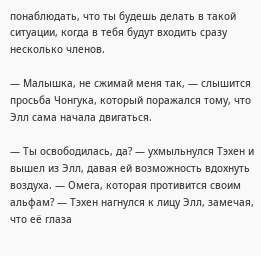понаблюдать, что ты будешь делать в такой ситуации, когда в тебя будут входить сразу несколько членов.

— Малышка, не сжимай меня так, — слышится просьба Чонгука, который поражался тому, что Элл сама начала двигаться.

— Ты освободилась, да? — ухмыльнулся Тэхен и вышел из Элл, давая ей возможность вдохнуть воздуха. — Омега, которая противится своим альфам? — Тэхен нагнулся к лицу Элл, замечая, что её глаза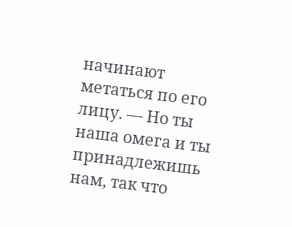начинают метаться по его лицу. — Но ты наша омега и ты принадлежишь нам, так что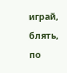играй, блять, по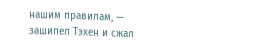нашим правилам, — зашипел Тэхен и сжал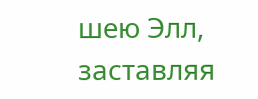шею Элл, заставляя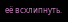её всхлипнуть.